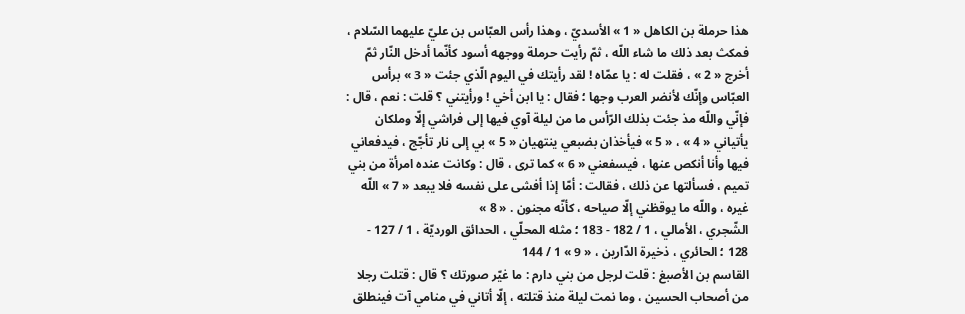هذا حرملة بن الكاهل « 1 » الأسديّ ، وهذا رأس العبّاس بن عليّ عليهما السّلام ، فمكث بعد ذلك ما شاء اللّه ، ثمّ رأيت حرملة ووجهه أسود كأنّما أدخل النّار ثمّ أخرج « 2 » ، فقلت له : يا عمّاه ! لقد رأيتك في اليوم الّذي جئت « 3 » برأس العبّاس وإنّك لأنضر العرب وجها ؛ فقال : يا ابن أخي ! ورأيتني ؟ قلت : نعم ، قال : فإنّي واللّه مذ جئت بذلك الرّأس ما من ليلة آوي فيها إلى فراشي إلّا وملكان يأتياني « 4 » ، « 5 » فيأخذان بضبعي ينتهيان « 5 » بي إلى نار تأجّج ، فيدفعاني فيها وأنا أنكص عنها ، فيسفعني « 6 » كما ترى ، قال : وكانت عنده امرأة من بني تميم ، فسألتها عن ذلك ، فقالت : أمّا إذا أفشى على نفسه فلا يبعد « 7 » اللّه غيره ، واللّه ما يوقظني إلّا صياحه ، كأنّه مجنون . « 8 »
الشّجري ، الأمالي ، 1 / 182 - 183 ؛ مثله المحلّي ، الحدائق الورديّة ، 1 / 127 - 128 ؛ الحائري ، ذخيرة الدّارين ، « 9 » 1 / 144
القاسم بن الأصبغ : قلت لرجل من بني دارم : ما غيّر صورتك ؟ قال : قتلت رجلا من أصحاب الحسين ، وما نمت ليلة منذ قتلته ، إلّا أتاني في منامي آت فينطلق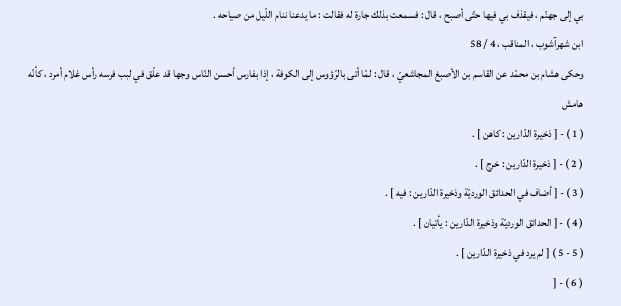بي إلى جهنّم ، فيقذف بي فيها حتّى أصبح ، قال : فسمعت بذلك جارة له فقالت : ما يدعنا ننام اللّيل من صياحه .
ابن شهرآشوب ، المناقب ، 4 / 58
وحكى هشام بن محمّد عن القاسم بن الأصبغ المجاشعيّ ، قال : لمّا أتى بالرّؤوس إلى الكوفة ، إذا بفارس أحسن النّاس وجها قد علّق في لبب فرسه رأس غلام أمرد ، كأنّه
هامش
( 1 ) - [ ذخيرة الدّارين : كاهن ] .
( 2 ) - [ ذخيرة الدّارين : خرج ] .
( 3 ) - [ أضاف في الحدائق الورديّة وذخيرة الدّارين : فيه ] .
( 4 ) - [ الحدائق الورديّة وذخيرة الدّارين : يأتيان ] .
( 5 - 5 ) [ لم يرد في ذخيرة الدّارين ] .
( 6 ) - [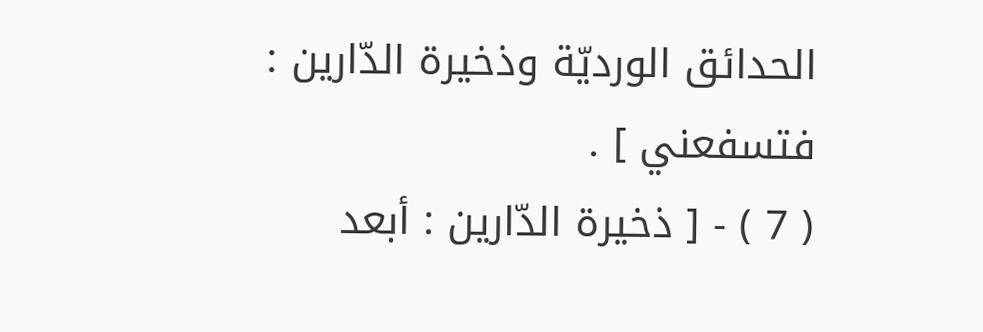الحدائق الورديّة وذخيرة الدّارين : فتسفعني ] .
( 7 ) - [ ذخيرة الدّارين : أبعد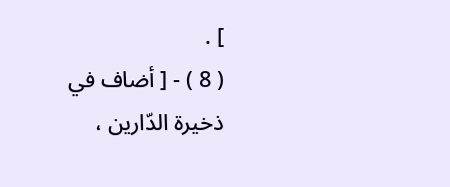] .
( 8 ) - [ أضاف في ذخيرة الدّارين ،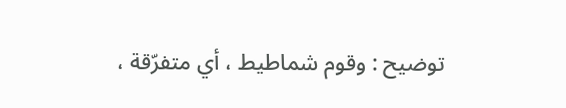توضيح : وقوم شماطيط ، أي متفرّقة ،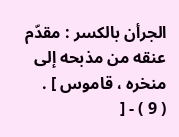الجرأن بالكسر : مقدّم عنقه من مذبحه إلى منخره ، قاموس ] .
( 9 ) - [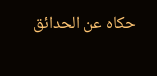حكاه عن الحدائق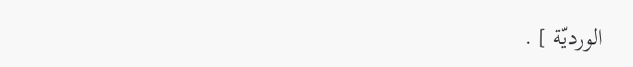الورديّة ] .